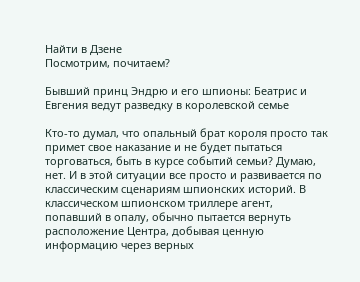Найти в Дзене
Посмотрим, почитаем?

Бывший принц Эндрю и его шпионы: Беатрис и Евгения ведут разведку в королевской семье

Кто-то думал, что опальный брат короля просто так примет свое наказание и не будет пытаться торговаться, быть в курсе событий семьи? Думаю, нет. И в этой ситуации все просто и развивается по классическим сценариям шпионских историй. В классическом шпионском триллере агент, попавший в опалу, обычно пытается вернуть расположение Центра, добывая ценную информацию через верных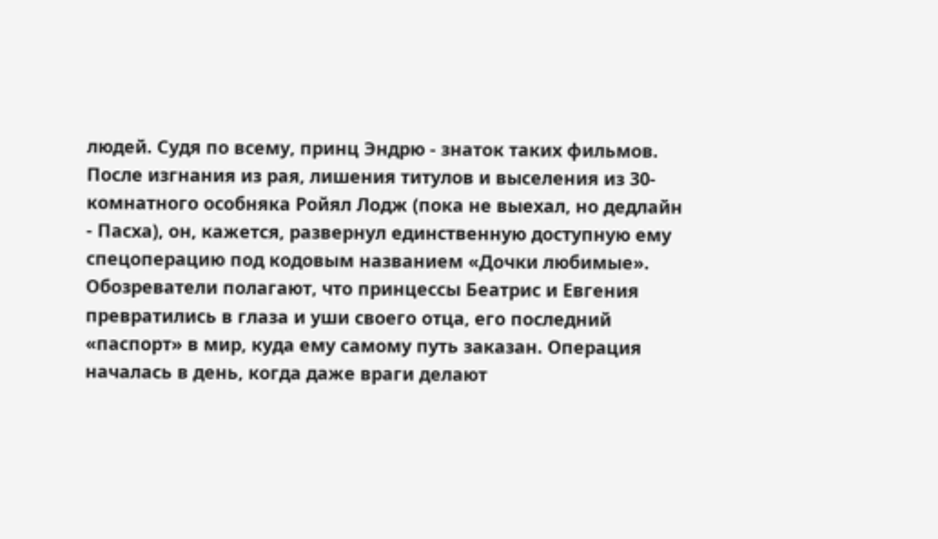людей. Судя по всему, принц Эндрю - знаток таких фильмов. После изгнания из рая, лишения титулов и выселения из 30-комнатного особняка Ройял Лодж (пока не выехал, но дедлайн - Пасха), он, кажется, развернул единственную доступную ему спецоперацию под кодовым названием «Дочки любимые». Обозреватели полагают, что принцессы Беатрис и Евгения превратились в глаза и уши своего отца, его последний «паспорт» в мир, куда ему самому путь заказан. Операция началась в день, когда даже враги делают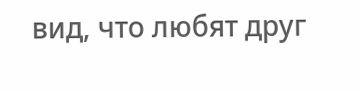вид, что любят друг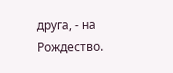друга, - на Рождество.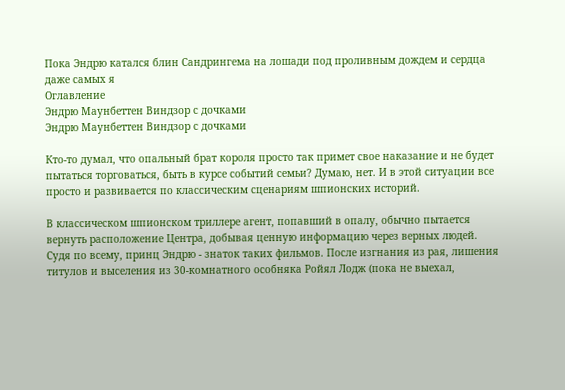Пока Эндрю катался блин Сандрингема на лошади под проливным дождем и сердца даже самых я
Оглавление
Эндрю Маунбеттен Виндзор с дочками
Эндрю Маунбеттен Виндзор с дочками

Кто-то думал, что опальный брат короля просто так примет свое наказание и не будет пытаться торговаться, быть в курсе событий семьи? Думаю, нет. И в этой ситуации все просто и развивается по классическим сценариям шпионских историй.

В классическом шпионском триллере агент, попавший в опалу, обычно пытается вернуть расположение Центра, добывая ценную информацию через верных людей. Судя по всему, принц Эндрю - знаток таких фильмов. После изгнания из рая, лишения титулов и выселения из 30-комнатного особняка Ройял Лодж (пока не выехал,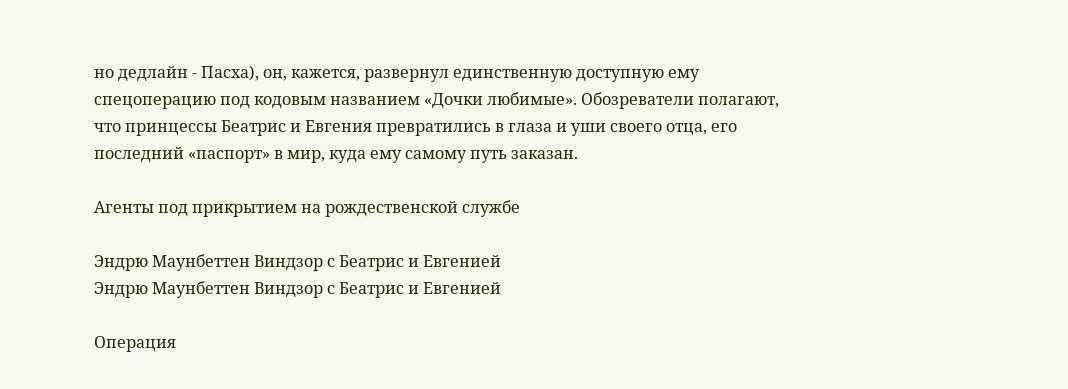но дедлайн - Пасха), он, кажется, развернул единственную доступную ему спецоперацию под кодовым названием «Дочки любимые». Обозреватели полагают, что принцессы Беатрис и Евгения превратились в глаза и уши своего отца, его последний «паспорт» в мир, куда ему самому путь заказан.

Агенты под прикрытием на рождественской службе

Эндрю Маунбеттен Виндзор с Беатрис и Евгенией
Эндрю Маунбеттен Виндзор с Беатрис и Евгенией

Операция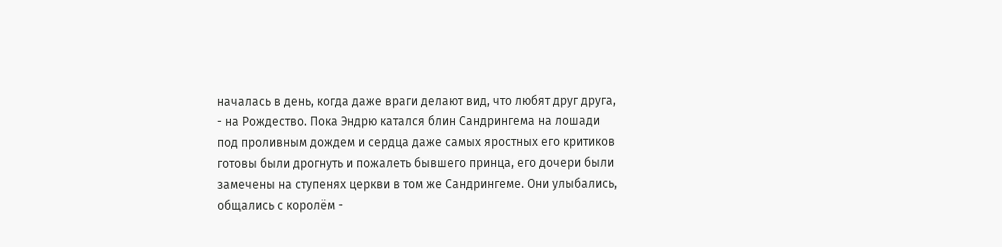началась в день, когда даже враги делают вид, что любят друг друга, - на Рождество. Пока Эндрю катался блин Сандрингема на лошади под проливным дождем и сердца даже самых яростных его критиков готовы были дрогнуть и пожалеть бывшего принца, его дочери были замечены на ступенях церкви в том же Сандрингеме. Они улыбались, общались с королём -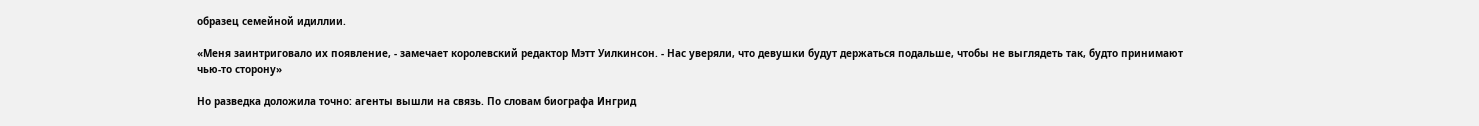образец семейной идиллии.

«Меня заинтриговало их появление, - замечает королевский редактор Мэтт Уилкинсон. - Нас уверяли, что девушки будут держаться подальше, чтобы не выглядеть так, будто принимают чью-то сторону»

Но разведка доложила точно: агенты вышли на связь. По словам биографа Ингрид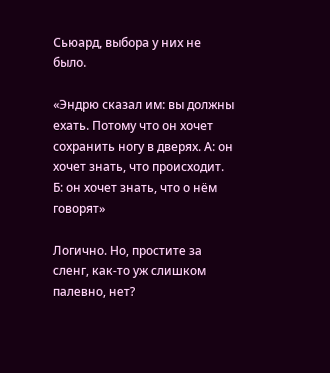Сьюард, выбора у них не было.

«Эндрю сказал им: вы должны ехать. Потому что он хочет сохранить ногу в дверях. А: он хочет знать, что происходит. Б: он хочет знать, что о нём говорят»

Логично. Но, простите за сленг, как-то уж слишком палевно, нет?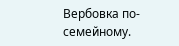Вербовка по-семейному.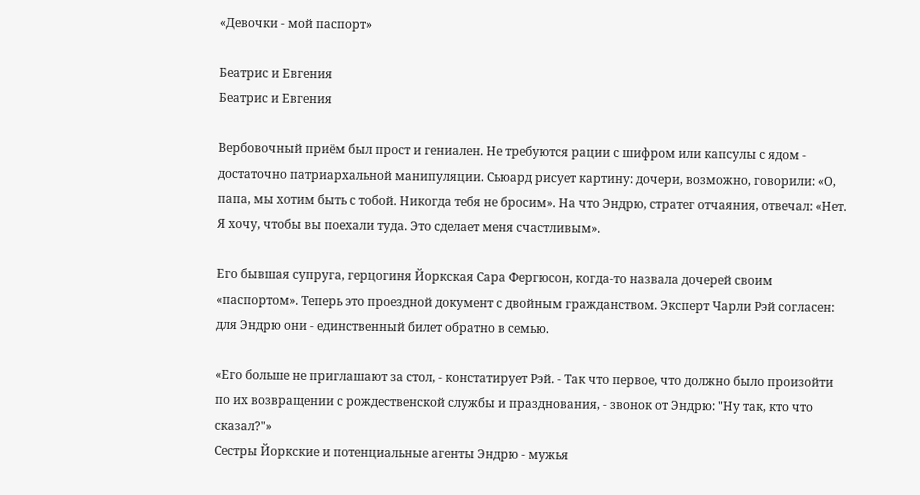«Девочки - мой паспорт»

Беатрис и Евгения
Беатрис и Евгения

Вербовочный приём был прост и гениален. Не требуются рации с шифром или капсулы с ядом - достаточно патриархальной манипуляции. Сьюард рисует картину: дочери, возможно, говорили: «О, папа, мы хотим быть с тобой. Никогда тебя не бросим». На что Эндрю, стратег отчаяния, отвечал: «Нет. Я хочу, чтобы вы поехали туда. Это сделает меня счастливым».

Его бывшая супруга, герцогиня Йоркская Сара Фергюсон, когда-то назвала дочерей своим «паспортом». Теперь это проездной документ с двойным гражданством. Эксперт Чарли Рэй согласен: для Эндрю они - единственный билет обратно в семью.

«Его больше не приглашают за стол, - констатирует Рэй. - Так что первое, что должно было произойти по их возвращении с рождественской службы и празднования, - звонок от Эндрю: "Ну так, кто что сказал?"»
Сестры Йоркские и потенциальные агенты Эндрю - мужья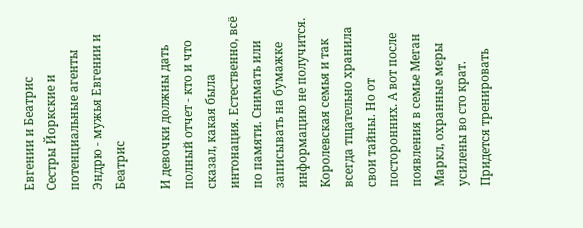Евгении и Беатрис
Сестры Йоркские и потенциальные агенты Эндрю - мужья Евгении и Беатрис

И девочки должны дать полный отчет - кто и что сказал, какая была интонация. Естественно, всё по памяти. Снимать или записывать на бумажке информацию не получится. Королевская семья и так всегда тщательно хранила свои тайны. Но от посторонних. А вот после появления в семье Меган Маркл, охранные меры усилены во сто крат. Придется тренировать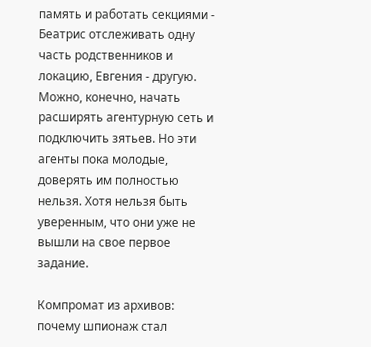память и работать секциями - Беатрис отслеживать одну часть родственников и локацию, Евгения - другую. Можно, конечно, начать расширять агентурную сеть и подключить зятьев. Но эти агенты пока молодые, доверять им полностью нельзя. Хотя нельзя быть уверенным, что они уже не вышли на свое первое задание.

Компромат из архивов: почему шпионаж стал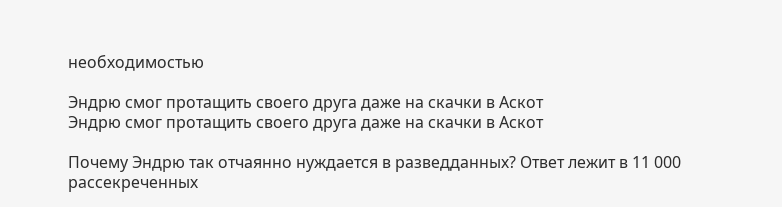необходимостью

Эндрю смог протащить своего друга даже на скачки в Аскот
Эндрю смог протащить своего друга даже на скачки в Аскот

Почему Эндрю так отчаянно нуждается в разведданных? Ответ лежит в 11 000 рассекреченных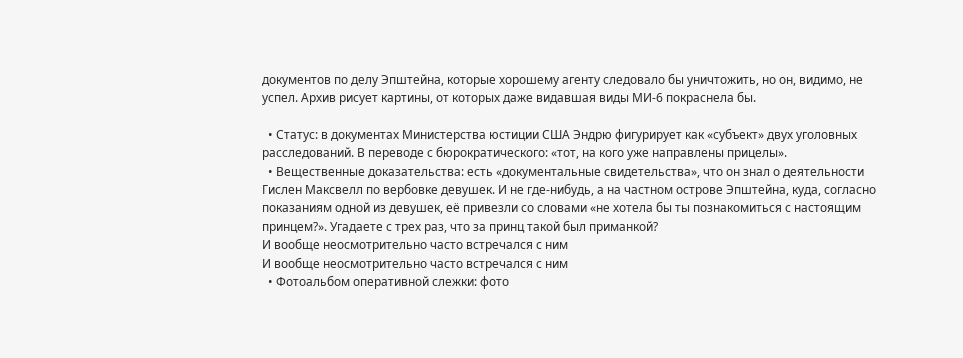документов по делу Эпштейна, которые хорошему агенту следовало бы уничтожить, но он, видимо, не успел. Архив рисует картины, от которых даже видавшая виды МИ-6 покраснела бы.

  • Статус: в документах Министерства юстиции США Эндрю фигурирует как «субъект» двух уголовных расследований. В переводе с бюрократического: «тот, на кого уже направлены прицелы».
  • Вещественные доказательства: есть «документальные свидетельства», что он знал о деятельности Гислен Максвелл по вербовке девушек. И не где-нибудь, а на частном острове Эпштейна, куда, согласно показаниям одной из девушек, её привезли со словами «не хотела бы ты познакомиться с настоящим принцем?». Угадаете с трех раз, что за принц такой был приманкой?
И вообще неосмотрительно часто встречался с ним
И вообще неосмотрительно часто встречался с ним
  • Фотоальбом оперативной слежки: фото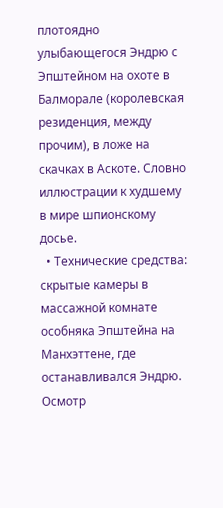плотоядно улыбающегося Эндрю с Эпштейном на охоте в Балморале (королевская резиденция, между прочим), в ложе на скачках в Аскоте. Словно иллюстрации к худшему в мире шпионскому досье.
  • Технические средства: скрытые камеры в массажной комнате особняка Эпштейна на Манхэттене, где останавливался Эндрю. Осмотр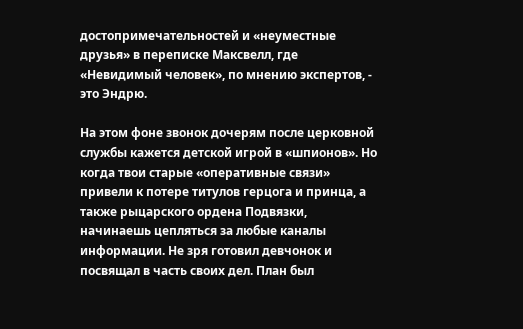достопримечательностей и «неуместные друзья» в переписке Максвелл, где «Невидимый человек», по мнению экспертов, - это Эндрю.

На этом фоне звонок дочерям после церковной службы кажется детской игрой в «шпионов». Но когда твои старые «оперативные связи» привели к потере титулов герцога и принца, а также рыцарского ордена Подвязки, начинаешь цепляться за любые каналы информации. Не зря готовил девчонок и посвящал в часть своих дел. План был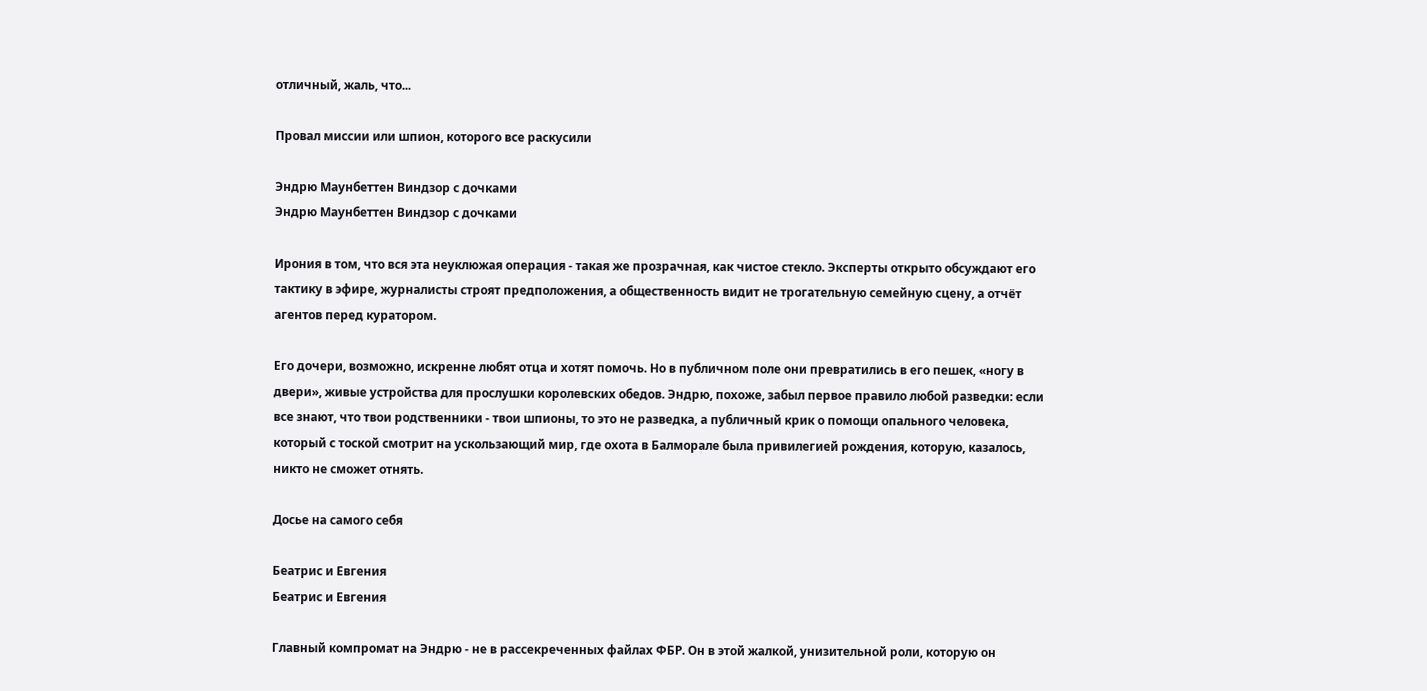отличный, жаль, что...

Провал миссии или шпион, которого все раскусили

Эндрю Маунбеттен Виндзор с дочками
Эндрю Маунбеттен Виндзор с дочками

Ирония в том, что вся эта неуклюжая операция - такая же прозрачная, как чистое стекло. Эксперты открыто обсуждают его тактику в эфире, журналисты строят предположения, а общественность видит не трогательную семейную сцену, а отчёт агентов перед куратором.

Его дочери, возможно, искренне любят отца и хотят помочь. Но в публичном поле они превратились в его пешек, «ногу в двери», живые устройства для прослушки королевских обедов. Эндрю, похоже, забыл первое правило любой разведки: если все знают, что твои родственники - твои шпионы, то это не разведка, а публичный крик о помощи опального человека, который с тоской смотрит на ускользающий мир, где охота в Балморале была привилегией рождения, которую, казалось, никто не сможет отнять.

Досье на самого себя

Беатрис и Евгения
Беатрис и Евгения

Главный компромат на Эндрю - не в рассекреченных файлах ФБР. Он в этой жалкой, унизительной роли, которую он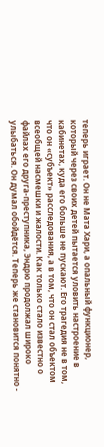теперь играет. Он не Мата Хари, а опальный функционер, который через своих детей пытается уловить настроение в кабинетах, куда его больше не пускают. Его трагедия не в том, что он «субъект» расследования, а в том, что он стал объектом всеобщей насмешки и жалости. Как только стало известно о файлах его друга-преступника, Эндрю продолжал широко улыбаться. Он думал обойдётся. Теперь же становится понятно -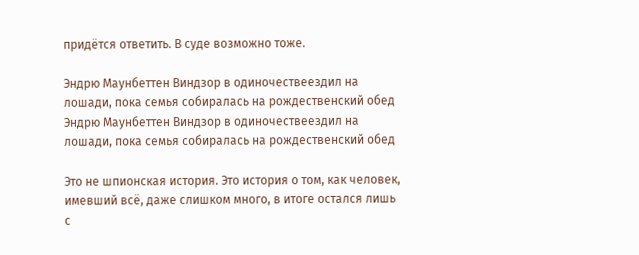придётся ответить. В суде возможно тоже.

Эндрю Маунбеттен Виндзор в одиночествеездил на лошади, пока семья собиралась на рождественский обед
Эндрю Маунбеттен Виндзор в одиночествеездил на лошади, пока семья собиралась на рождественский обед

Это не шпионская история. Это история о том, как человек, имевший всё, даже слишком много, в итоге остался лишь с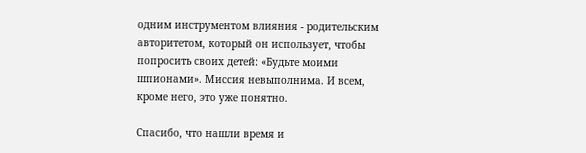одним инструментом влияния - родительским авторитетом, который он использует, чтобы попросить своих детей: «Будьте моими шпионами». Миссия невыполнима. И всем, кроме него, это уже понятно.

Спасибо, что нашли время и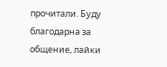прочитали. Буду благодарна за общение, лайки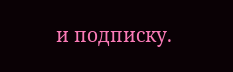и подписку.